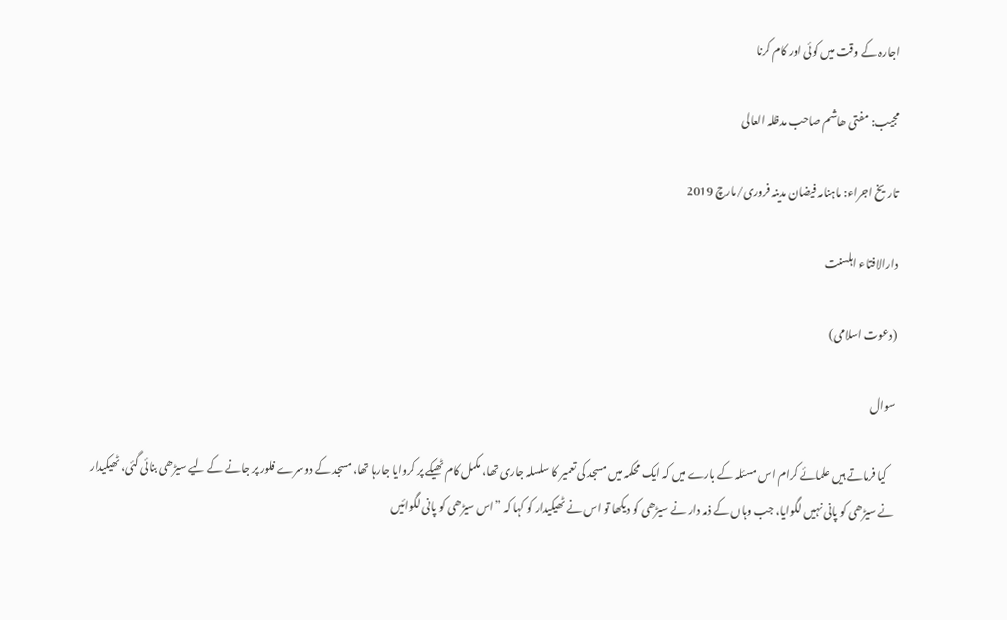اجارہ کے وقت میں کوئی اور کام کرنا

مجیب: مفتی ھاشم صاحب مدظلہ العالی

تاریخ اجراء: ماہنامہ فیضان مدینہ فروری/مارچ 2019

دارالافتاء اہلسنت

(دعوت اسلامی)

سوال

    کیا فرماتے ہیں علمائے کرام اس مسئلہ کے بارے میں کہ ایک محکمہ میں مسجد کی تعمیر کا سلسلہ جاری تھا، مکمل کام ٹھیکے پر کروایا جارہا تھا، مسجد کے دوسرے فلور پر جانے کے لیے سیڑھی بنائی گئی، ٹھیکیدار نے سیڑھی کو پانی نہیں لگوایا، جب وہاں کے ذمہ دار نے سیڑھی کو دیکھا تو اس نے ٹھیکیدار کو کہا کہ ”اس سیڑھی کو پانی لگوائیں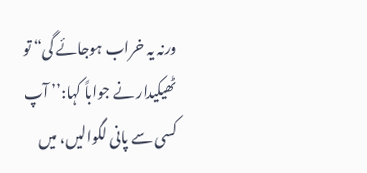ورنہ یہ خراب ہوجائے گی“ تو ٹھیکیدار نے جواباً کہا:’’ آپ کسی سے پانی لگوالیں، میں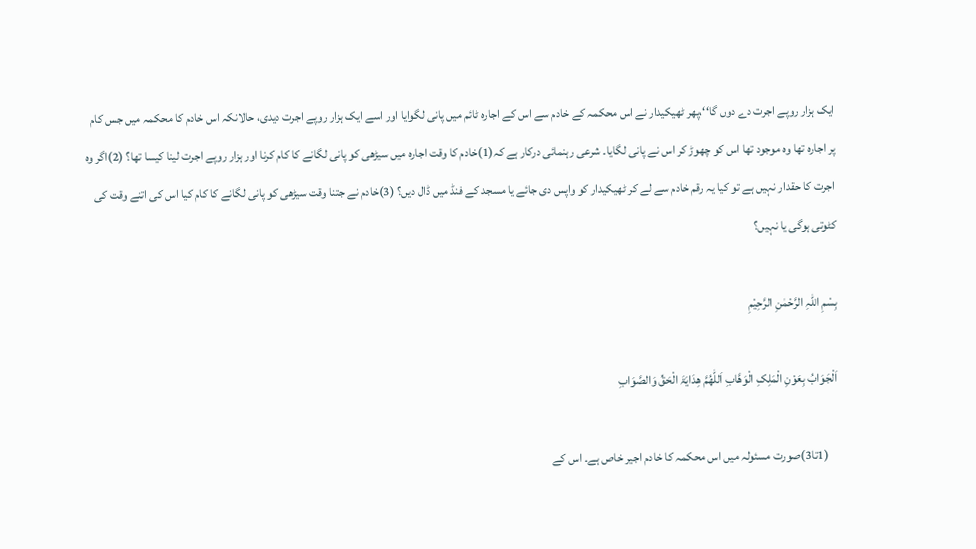ایک ہزار روپے اجرت دے دوں گا‘‘،پھر ٹھیکیدار نے اس محکمہ کے خادم سے اس کے اجارہ ٹائم میں پانی لگوایا اور اسے ایک ہزار روپے اجرت دیدی، حالانکہ اس خادم کا محکمہ میں جس کام پر اجارہ تھا وہ موجود تھا اس کو چھوڑ کر اس نے پانی لگایا۔ شرعی رہنمائی درکار ہے کہ(1)خادم کا وقت اجارہ میں سیڑھی کو پانی لگانے کا کام کرنا اور ہزار روپے اجرت لینا کیسا تھا؟ (2)اگر وہ اجرت کا حقدار نہیں ہے تو کیا یہ رقم خادم سے لے کر ٹھیکیدار کو واپس دی جائے یا مسجد کے فنڈ میں ڈال دیں؟ (3)خادم نے جتنا وقت سیڑھی کو پانی لگانے کا کام کیا اس کی اتنے وقت کی کٹوتی ہوگی یا نہیں؟

بِسْمِ اللہِ الرَّحْمٰنِ الرَّحِیْمِ

اَلْجَوَابُ بِعَوْنِ الْمَلِکِ الْوَھَّابِ اَللّٰھُمَّ ھِدَایَۃَ الْحَقِّ وَالصَّوَابِ

    (1تا3)صورت مسئولہ میں اس محکمہ کا خادم اجیر خاص ہے۔ اس کے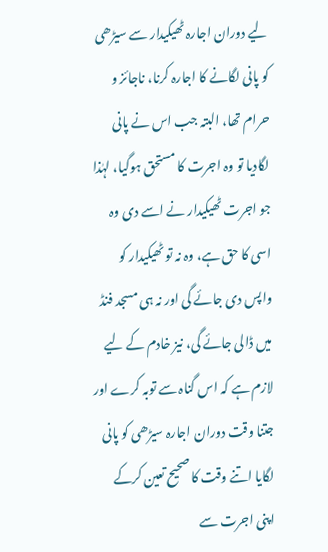لیے دوران اجارہ ٹھیکیدار سے سیڑھی کو پانی لگانے کا اجارہ کرنا، ناجائز و حرام تھا، البتہ جب اس نے پانی لگادیا تو وہ اجرت کا مستحق ہوگیا، لہٰذا جو اجرت ٹھیکیدار نے اسے دی وہ اسی کا حق ہے، وہ نہ تو ٹھیکیدار کو واپس دی جائے گی اور نہ ہی مسجد فنڈ میں ڈالی جائے گی، نیز خادم کے لیے لازم ہے کہ اس گناہ سے توبہ کرے اور جتنا وقت دوران اجارہ سیڑھی کو پانی لگایا اتنے وقت کا صحیح تعین کرکے اپنی اجرت سے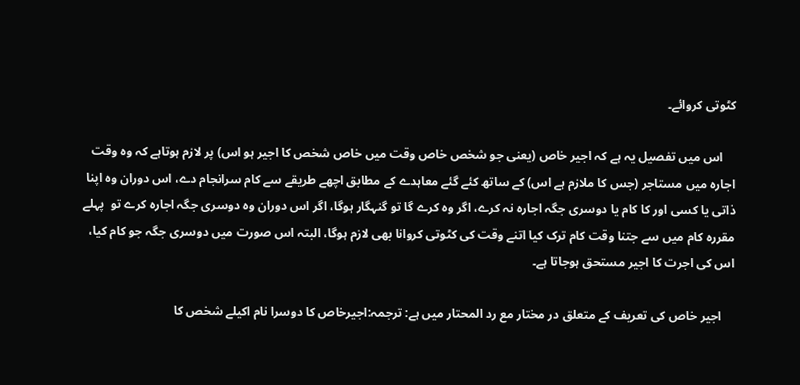کٹوتی کروائے۔

    اس میں تفصیل یہ ہے کہ اجیر خاص (یعنی جو شخص خاص وقت میں خاص شخص کا اجیر ہو اس) پر لازم ہوتاہے کہ وہ وقت اجارہ میں مستاجر (جس کا ملازم ہے اس) کے ساتھ کئے گئے معاہدے کے مطابق اچھے طریقے سے کام سرانجام دے، اس دوران وہ اپنا ذاتی یا کسی اور کا کام یا دوسری جگہ اجارہ نہ کرے، اگر وہ کرے گا تو گنہگار ہوگا، اگر اس دوران وہ دوسری جگہ اجارہ کرے تو  پہلے مقررہ کام میں سے جتنا وقت کام ترک کیا اتنے وقت کی کٹوتی کروانا بھی لازم ہوگا، البتہ اس صورت میں دوسری جگہ جو کام کیا، اس کی اجرت کا اجیر مستحق ہوجاتا ہے۔

    اجیر خاص کی تعریف کے متعلق در مختار مع رد المحتار میں ہے: ترجمہ:اجیرخاص کا دوسرا نام اکیلے شخص کا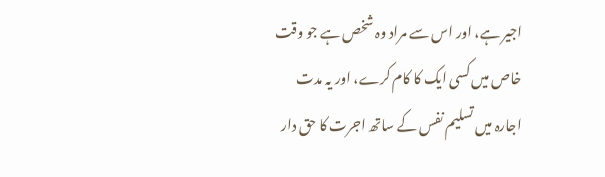اجیر ہے، اور اس سے مراد وہ شخص ہے جو وقت خاص میں کسی ایک کا کام کرے، اور یہ مدت اجارہ میں تسلیم نفس کے ساتھ اجرت کا حق دار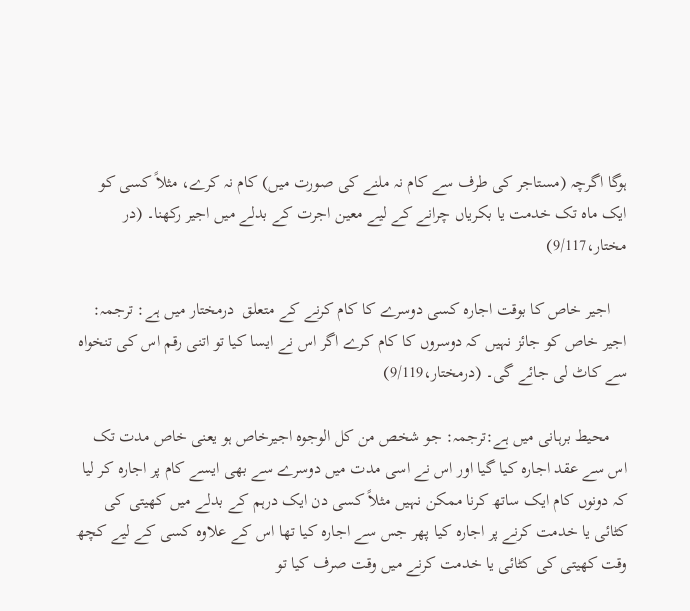ہوگا اگرچہ (مستاجر کی طرف سے کام نہ ملنے کی صورت میں) کام نہ کرے، مثلاً کسی کو ایک ماہ تک خدمت یا بکریاں چرانے کے لیے معین اجرت کے بدلے میں اجیر رکھنا۔ (در مختار،9/117)

    اجیر خاص کا بوقت اجارہ کسی دوسرے کا کام کرنے کے متعلق  درمختار میں ہے: ترجمہ: اجیر خاص کو جائز نہیں کہ دوسروں کا کام کرے اگر اس نے ایسا کیا تو اتنی رقم اس کی تنخواہ سے کاٹ لی جائے گی۔ (درمختار،9/119)

    محیط برہانی میں ہے:ترجمہ: جو شخص من کل الوجوہ اجیرخاص ہو یعنی خاص مدت تک اس سے عقد اجارہ کیا گیا اور اس نے اسی مدت میں دوسرے سے بھی ایسے کام پر اجارہ کر لیا کہ دونوں کام ایک ساتھ کرنا ممکن نہیں مثلاً کسی دن ایک درہم کے بدلے میں کھیتی کی کٹائی یا خدمت کرنے پر اجارہ کیا پھر جس سے اجارہ کیا تھا اس کے علاوہ کسی کے لیے کچھ وقت کھیتی کی کٹائی یا خدمت کرنے میں وقت صرف کیا تو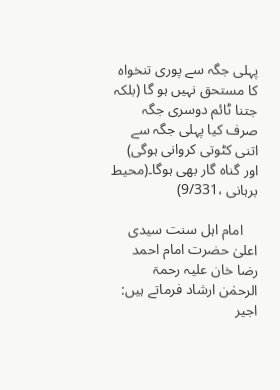پہلی جگہ سے پوری تنخواہ کا مستحق نہیں ہو گا (بلکہ جتنا ٹائم دوسری جگہ صرف کیا پہلی جگہ سے اتنی کٹوتی کروانی ہوگی) اور گناہ گار بھی ہوگا۔(محیط برہانی ،9/331)

    امام اہل سنت سیدی اعلیٰ حضرت امام احمد رضا خان علیہ رحمۃ  الرحمٰن ارشاد فرماتے ہیں: اجیر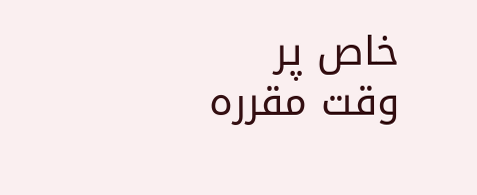خاص پر وقت مقررہ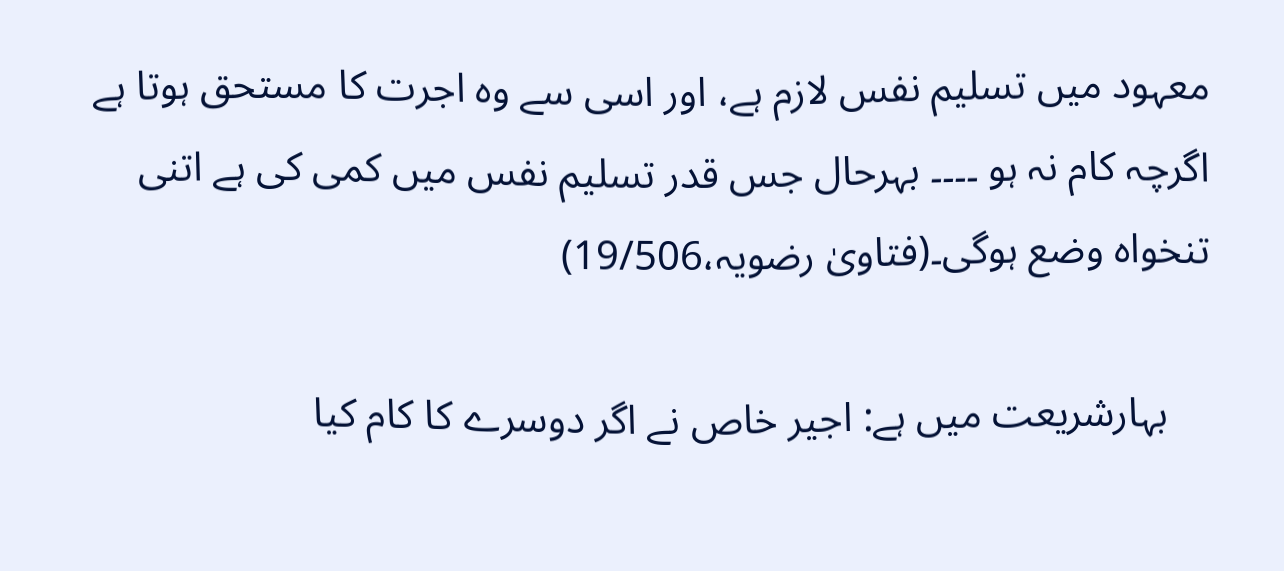معہود میں تسلیم نفس لازم ہے، اور اسی سے وہ اجرت کا مستحق ہوتا ہے اگرچہ کام نہ ہو ۔۔۔۔ بہرحال جس قدر تسلیم نفس میں کمی کی ہے اتنی تنخواہ وضع ہوگی۔(فتاویٰ رضویہ،19/506)

    بہارشریعت میں ہے: اجیر خاص نے اگر دوسرے کا کام کیا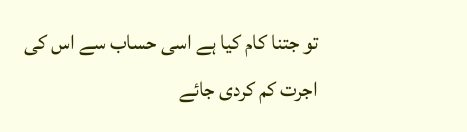تو جتنا کام کیا ہے اسی حساب سے اس کی اجرت کم کردی جائے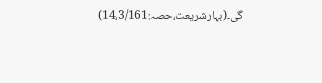گی۔(بہارشریعت،حصہ:14،3/161)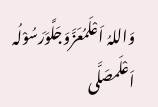وَاللہُ اَعْلَمُعَزَّوَجَلَّوَرَسُوْلُہ اَعْلَمصَلَّی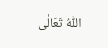اللّٰہُ تَعَالٰی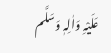عَلَیْہِ وَاٰلِہٖ وَسَلَّم